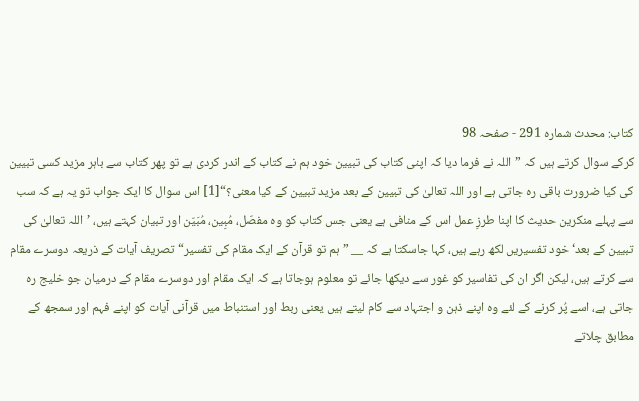کتاب: محدث شمارہ 291 - صفحہ 98
کرکے سوال کرتے ہیں کہ ”اللہ نے فرما دیا کہ اپنی کتاب کی تبیین خود ہم نے کتاب کے اندر کردی ہے تو پھر کتاب سے باہر مزید کسی تبیین کی کیا ضرورت باقی رہ جاتی ہے اور اللہ تعالیٰ کی تبیین کے بعد مزید تبیین کے کیا معنی؟“[1] اس سوال کا ایک جواب تو یہ ہے کہ سب سے پہلے منکرین حدیث کا اپنا طرزِ عمل اس کے منافی ہے یعنی جس کتاب کو وہ مفصّل، مُبِين، مُبَيّن اور تبيان کہتے ہیں، ’اللہ تعالیٰ کی تبيين کے بعد‘ خود تفسیریں لکھ رہے ہیں، کہا جاسکتا ہے کہ __ ”ہم تو قرآن کے ایک مقام کی تفسیر“ تصريف آيات کے ذریعہ دوسرے مقام سے کرتے ہیں، لیکن اگر ان کی تفاسیر کو غور سے دیکھا جائے تو معلوم ہوجاتا ہے کہ ایک مقام اور دوسرے مقام کے درمیان جو خلیج رہ جاتی ہے، اسے پُر کرنے کے لئے وہ اپنے ذہن و اجتہاد سے کام لیتے ہیں یعنی ربط اور استنباط میں قرآنی آیات کو اپنے فہم اور سمجھ کے مطابق چلاتے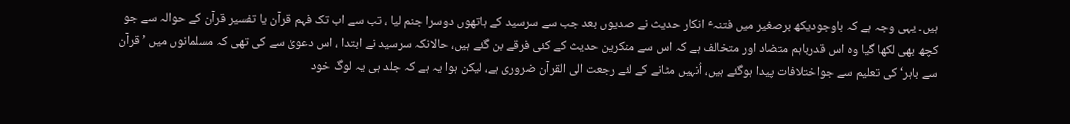ہیں۔ یہی وجہ ہے کہ باوجودیکھ برصغیر میں فتنہٴ انکار حدیث نے صدیوں بعد جب سے سرسید کے ہاتھوں دوسرا جنم لیا ، تب سے اب تک فہم قرآن یا تفسیر قرآن کے حوالہ سے جو کچھ بھی لکھا گیا وہ اس قدرباہم متضاد اور متخالف ہے کہ اس سے منکرین حدیث کے کئی فرقے بن گئے ہیں، حالانکہ سرسید نے ابتدا ، اس دعویٰ سے کی تھی کہ مسلمانوں میں ’قرآن سے باہر‘کی تعلیم سے جواختلافات پیدا ہوگئے ہیں، اُنہیں مٹانے کے لئے رجعت الی القرآن ضروری ہے، لیکن ہوا یہ ہے کہ جلد ہی یہ لوگ خود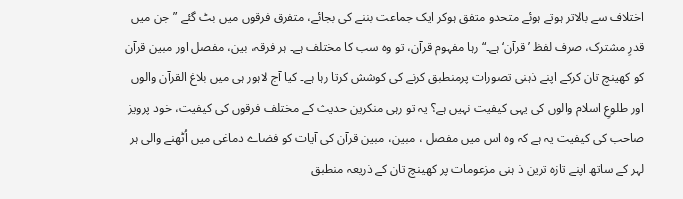اختلاف سے بالاتر ہوتے ہوئے متحدو متفق ہوکر ایک جماعت بننے کی بجائے، متفرق فرقوں میں بٹ گئے ”جن میں قدرِ مشترک، صرف لفظ ’قرآن‘ ہے۔“ رہا مفہوم قرآن، تو وہ سب کا مختلف ہے۔ ہر فرقہ، بین، مفصل اور مبین قرآن کو کھینچ تان کرکے اپنے ذہنی تصورات پرمنطبق کرنے کی کوشش کرتا رہا ہے۔ کیا آج لاہور ہی میں بلاغ القرآن والوں اور طلوعِ اسلام والوں کی یہی کیفیت نہیں ہے؟ یہ تو رہی منکرین حدیث کے مختلف فرقوں کی کیفیت، خود پرویز صاحب کی کیفیت یہ ہے کہ وہ اس میں مفصل ، مبین، مبین قرآن کی آیات کو فضاے دماغی میں اُٹھنے والی ہر لہر کے ساتھ اپنے تازہ ترین ذ ہنی مزعومات پر کھینچ تان کے ذریعہ منطبق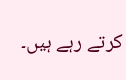کرتے رہے ہیں۔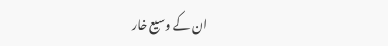ان کے وسیع خار